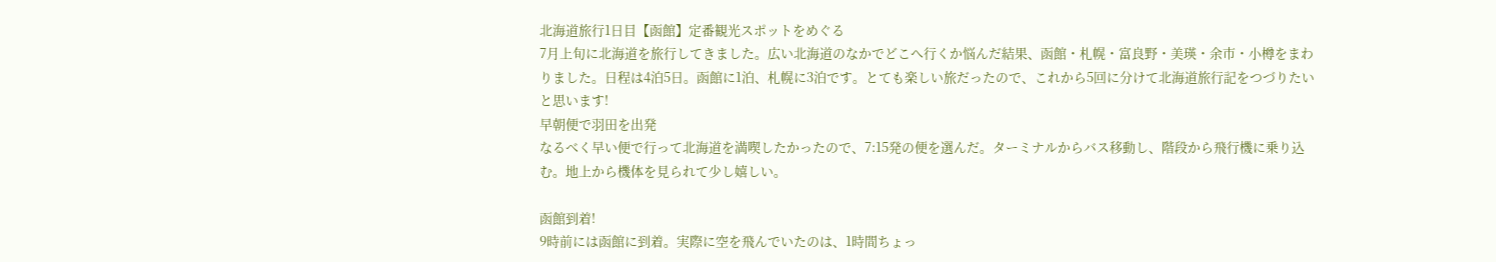北海道旅行1日目【函館】定番観光スポットをめぐる
7月上旬に北海道を旅行してきました。広い北海道のなかでどこへ行くか悩んだ結果、函館・札幌・富良野・美瑛・余市・小樽をまわりました。日程は4泊5日。函館に1泊、札幌に3泊です。とても楽しい旅だったので、これから5回に分けて北海道旅行記をつづりたいと思います!
早朝便で羽田を出発
なるべく早い便で行って北海道を満喫したかったので、7:15発の便を選んだ。ターミナルからバス移動し、階段から飛行機に乗り込む。地上から機体を見られて少し嬉しい。

函館到着!
9時前には函館に到着。実際に空を飛んでいたのは、1時間ちょっ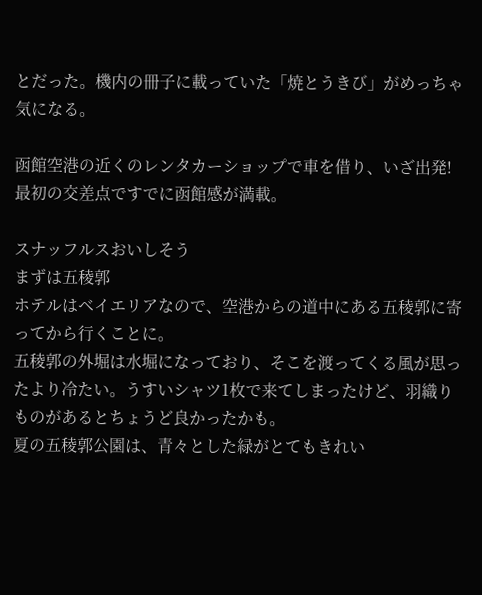とだった。機内の冊子に載っていた「焼とうきび」がめっちゃ気になる。

函館空港の近くのレンタカーショップで車を借り、いざ出発!
最初の交差点ですでに函館感が満載。

スナッフルスおいしそう
まずは五稜郭
ホテルはベイエリアなので、空港からの道中にある五稜郭に寄ってから行くことに。
五稜郭の外堀は水堀になっており、そこを渡ってくる風が思ったより冷たい。うすいシャツ1枚で来てしまったけど、羽織りものがあるとちょうど良かったかも。
夏の五稜郭公園は、青々とした緑がとてもきれい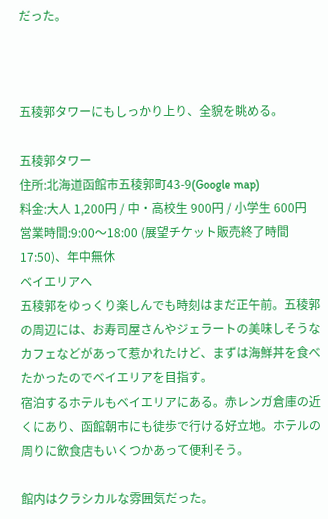だった。



五稜郭タワーにもしっかり上り、全貌を眺める。

五稜郭タワー
住所:北海道函館市五稜郭町43-9(Google map)
料金:大人 1,200円 / 中・高校生 900円 / 小学生 600円
営業時間:9:00〜18:00 (展望チケット販売終了時間 17:50)、年中無休
ベイエリアへ
五稜郭をゆっくり楽しんでも時刻はまだ正午前。五稜郭の周辺には、お寿司屋さんやジェラートの美味しそうなカフェなどがあって惹かれたけど、まずは海鮮丼を食べたかったのでベイエリアを目指す。
宿泊するホテルもベイエリアにある。赤レンガ倉庫の近くにあり、函館朝市にも徒歩で行ける好立地。ホテルの周りに飲食店もいくつかあって便利そう。

館内はクラシカルな雰囲気だった。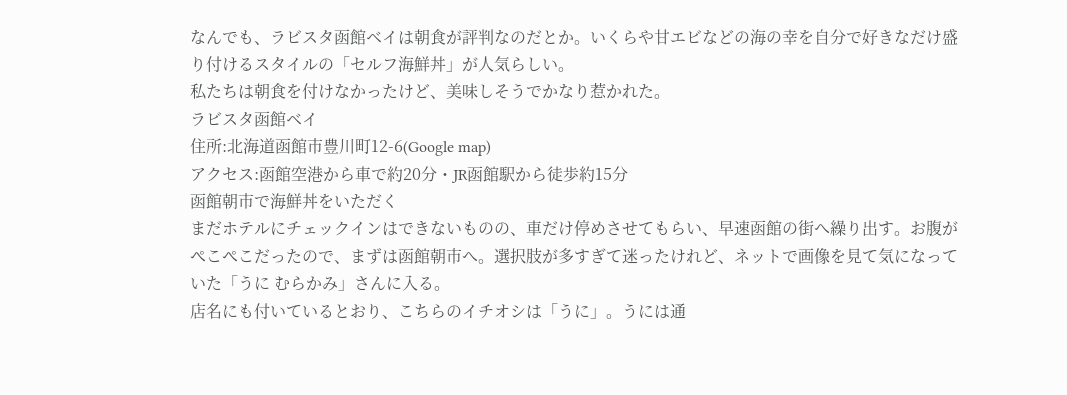なんでも、ラビスタ函館ベイは朝食が評判なのだとか。いくらや甘エビなどの海の幸を自分で好きなだけ盛り付けるスタイルの「セルフ海鮮丼」が人気らしい。
私たちは朝食を付けなかったけど、美味しそうでかなり惹かれた。
ラビスタ函館ベイ
住所:北海道函館市豊川町12-6(Google map)
アクセス:函館空港から車で約20分・JR函館駅から徒歩約15分
函館朝市で海鮮丼をいただく
まだホテルにチェックインはできないものの、車だけ停めさせてもらい、早速函館の街へ繰り出す。お腹がぺこぺこだったので、まずは函館朝市へ。選択肢が多すぎて迷ったけれど、ネットで画像を見て気になっていた「うに むらかみ」さんに入る。
店名にも付いているとおり、こちらのイチオシは「うに」。うには通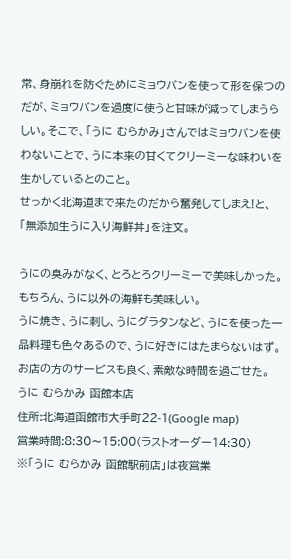常、身崩れを防ぐためにミョウバンを使って形を保つのだが、ミョウバンを過度に使うと甘味が減ってしまうらしい。そこで、「うに むらかみ」さんではミョウバンを使わないことで、うに本来の甘くてクリーミーな味わいを生かしているとのこと。
せっかく北海道まで来たのだから奮発してしまえ!と、「無添加生うに入り海鮮丼」を注文。

うにの臭みがなく、とろとろクリーミーで美味しかった。もちろん、うに以外の海鮮も美味しい。
うに焼き、うに刺し、うにグラタンなど、うにを使った一品料理も色々あるので、うに好きにはたまらないはず。お店の方のサービスも良く、素敵な時間を過ごせた。
うに むらかみ 函館本店
住所:北海道函館市大手町22-1(Google map)
営業時間:8:30〜15:00(ラストオーダー14:30)
※「うに むらかみ 函館駅前店」は夜営業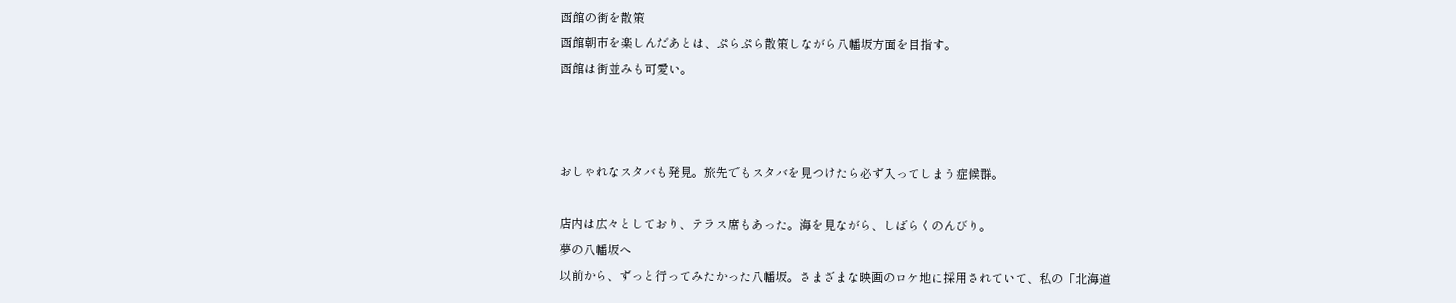函館の街を散策
函館朝市を楽しんだあとは、ぷらぷら散策しながら八幡坂方面を目指す。
函館は街並みも可愛い。



おしゃれなスタバも発見。旅先でもスタバを見つけたら必ず入ってしまう症候群。

店内は広々としており、テラス席もあった。海を見ながら、しばらくのんびり。
夢の八幡坂へ
以前から、ずっと行ってみたかった八幡坂。さまざまな映画のロケ地に採用されていて、私の「北海道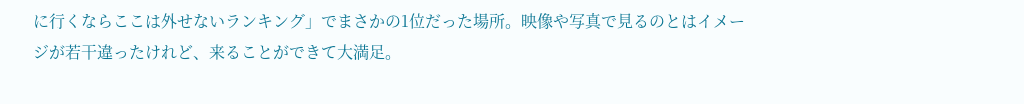に行くならここは外せないランキング」でまさかの1位だった場所。映像や写真で見るのとはイメージが若干違ったけれど、来ることができて大満足。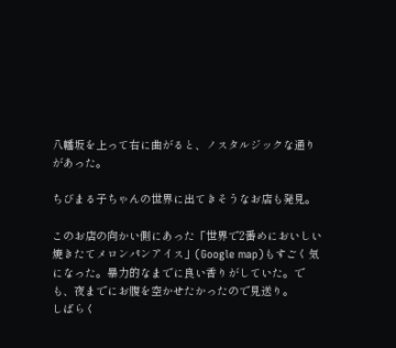八幡坂を上って右に曲がると、ノスタルジックな通りがあった。

ちびまる子ちゃんの世界に出てきそうなお店も発見。

このお店の向かい側にあった「世界で2番めにおいしい焼きたてメロンパンアイス」(Google map)もすごく気になった。暴力的なまでに良い香りがしていた。でも、夜までにお腹を空かせたかったので見送り。
しばらく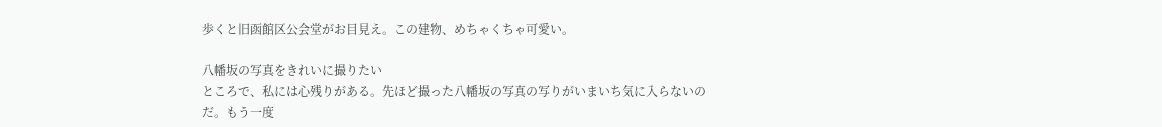歩くと旧函館区公会堂がお目見え。この建物、めちゃくちゃ可愛い。

八幡坂の写真をきれいに撮りたい
ところで、私には心残りがある。先ほど撮った八幡坂の写真の写りがいまいち気に入らないのだ。もう一度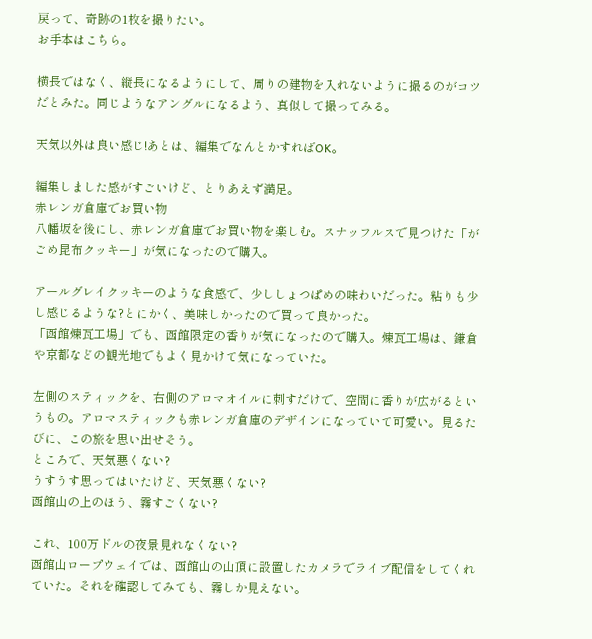戻って、奇跡の1枚を撮りたい。
お手本はこちら。

横長ではなく、縦長になるようにして、周りの建物を入れないように撮るのがコツだとみた。同じようなアングルになるよう、真似して撮ってみる。

天気以外は良い感じ!あとは、編集でなんとかすればOK。

編集しました感がすごいけど、とりあえず満足。
赤レンガ倉庫でお買い物
八幡坂を後にし、赤レンガ倉庫でお買い物を楽しむ。スナッフルスで見つけた「がごめ昆布クッキー」が気になったので購入。

アールグレイクッキーのような食感で、少ししょつぱめの味わいだった。粘りも少し感じるような?とにかく、美味しかったので買って良かった。
「函館煉瓦工場」でも、函館限定の香りが気になったので購入。煉瓦工場は、鎌倉や京都などの観光地でもよく見かけて気になっていた。

左側のスティックを、右側のアロマオイルに刺すだけで、空間に香りが広がるというもの。アロマスティックも赤レンガ倉庫のデザインになっていて可愛い。見るたびに、この旅を思い出せそう。
ところで、天気悪くない?
うすうす思ってはいたけど、天気悪くない?
函館山の上のほう、霧すごくない?

これ、100万ドルの夜景見れなくない?
函館山ロープウェイでは、函館山の山頂に設置したカメラでライブ配信をしてくれていた。それを確認してみても、霧しか見えない。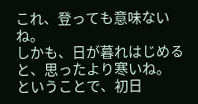これ、登っても意味ないね。
しかも、日が暮れはじめると、思ったより寒いね。
ということで、初日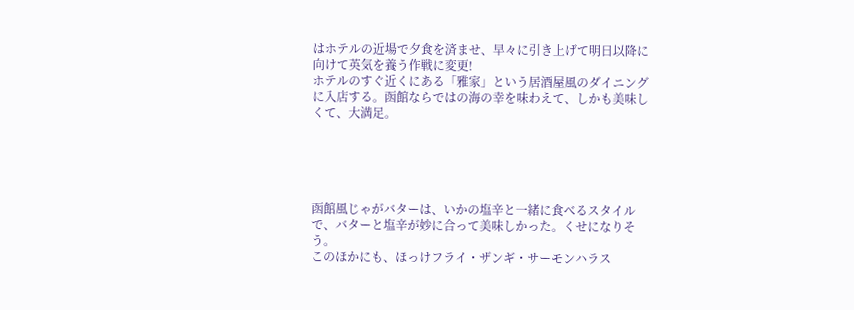はホテルの近場で夕食を済ませ、早々に引き上げて明日以降に向けて英気を養う作戦に変更!
ホテルのすぐ近くにある「雅家」という居酒屋風のダイニングに入店する。函館ならではの海の幸を味わえて、しかも美味しくて、大満足。





函館風じゃがバターは、いかの塩辛と一緒に食べるスタイルで、バターと塩辛が妙に合って美味しかった。くせになりそう。
このほかにも、ほっけフライ・ザンギ・サーモンハラス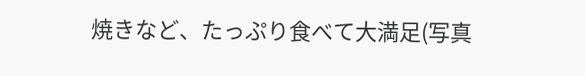焼きなど、たっぷり食べて大満足(写真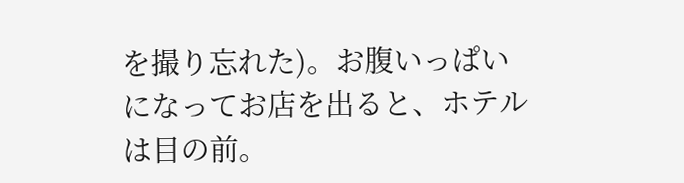を撮り忘れた)。お腹いっぱいになってお店を出ると、ホテルは目の前。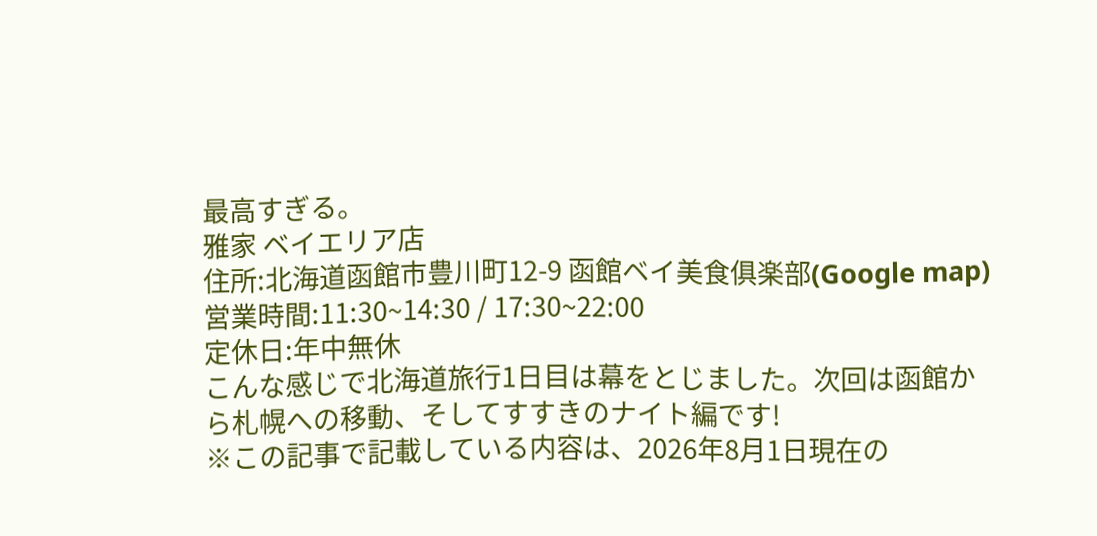最高すぎる。
雅家 ベイエリア店
住所:北海道函館市豊川町12-9 函館ベイ美食俱楽部(Google map)
営業時間:11:30~14:30 / 17:30~22:00
定休日:年中無休
こんな感じで北海道旅行1日目は幕をとじました。次回は函館から札幌への移動、そしてすすきのナイト編です!
※この記事で記載している内容は、2026年8月1日現在の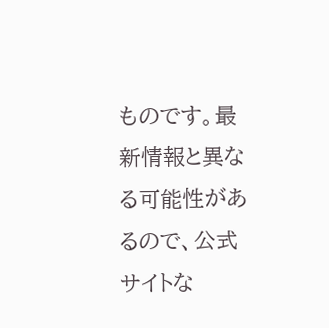ものです。最新情報と異なる可能性があるので、公式サイトな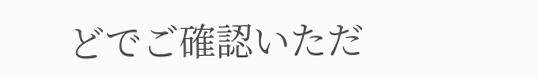どでご確認いただ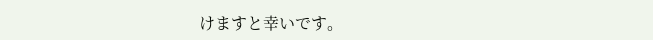けますと幸いです。